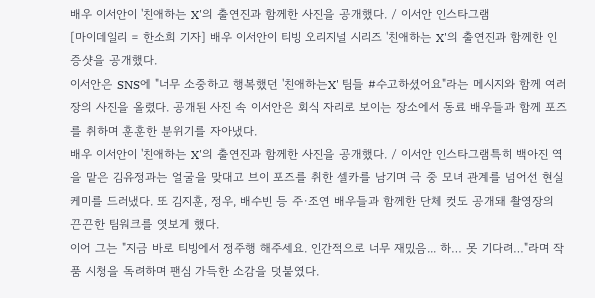배우 이서안이 '친애하는 X'의 출연진과 함께한 사진을 공개했다. / 이서안 인스타그램
[마이데일리 = 한소희 기자] 배우 이서안이 티빙 오리지널 시리즈 '친애하는 X'의 출연진과 함께한 인증샷을 공개했다.
이서안은 SNS에 "너무 소중하고 행복했던 '친애하는X' 팀들 #수고하셨어요"라는 메시지와 함께 여러 장의 사진을 올렸다. 공개된 사진 속 이서안은 회식 자리로 보이는 장소에서 동료 배우들과 함께 포즈를 취하며 훈훈한 분위기를 자아냈다.
배우 이서안이 '친애하는 X'의 출연진과 함께한 사진을 공개했다. / 이서안 인스타그램특히 백아진 역을 맡은 김유정과는 얼굴을 맞대고 브이 포즈를 취한 셀카를 남기며 극 중 모녀 관계를 넘어선 현실 케미를 드러냈다. 또 김지훈, 정우, 배수빈 등 주·조연 배우들과 함께한 단체 컷도 공개돼 촬영장의 끈끈한 팀워크를 엿보게 했다.
이어 그는 "지금 바로 티빙에서 정주행 해주세요. 인간적으로 너무 재밌음... 하… 못 기다려…"라며 작품 시청을 독려하며 팬심 가득한 소감을 덧붙였다.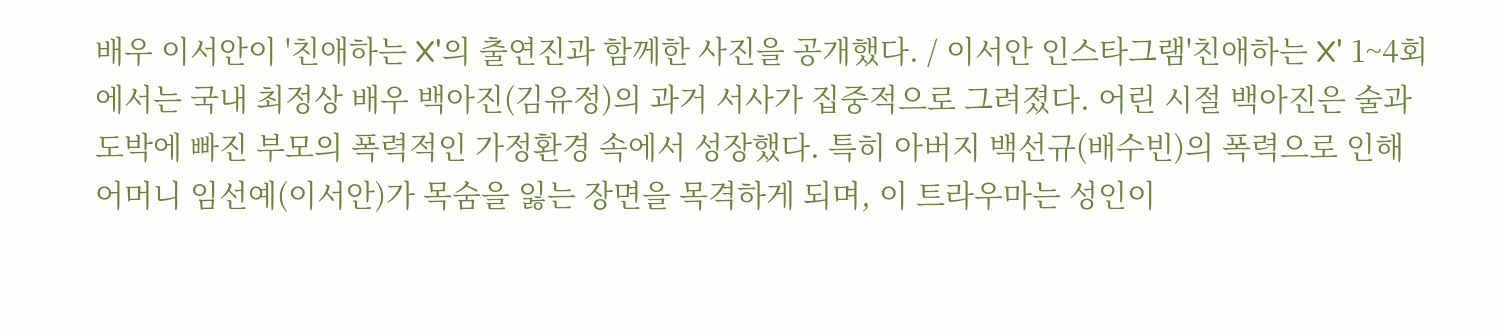배우 이서안이 '친애하는 X'의 출연진과 함께한 사진을 공개했다. / 이서안 인스타그램'친애하는 X' 1~4회에서는 국내 최정상 배우 백아진(김유정)의 과거 서사가 집중적으로 그려졌다. 어린 시절 백아진은 술과 도박에 빠진 부모의 폭력적인 가정환경 속에서 성장했다. 특히 아버지 백선규(배수빈)의 폭력으로 인해 어머니 임선예(이서안)가 목숨을 잃는 장면을 목격하게 되며, 이 트라우마는 성인이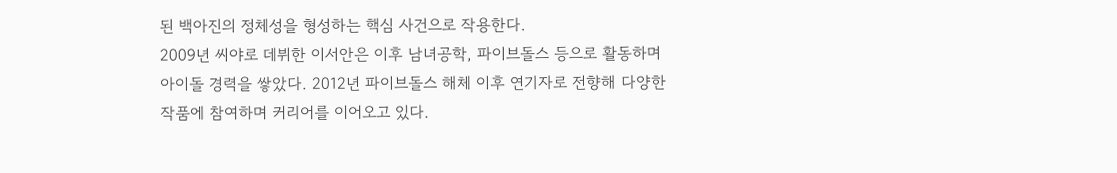된 백아진의 정체성을 형성하는 핵심 사건으로 작용한다.
2009년 씨야로 데뷔한 이서안은 이후 남녀공학, 파이브돌스 등으로 활동하며 아이돌 경력을 쌓았다. 2012년 파이브돌스 해체 이후 연기자로 전향해 다양한 작품에 참여하며 커리어를 이어오고 있다.